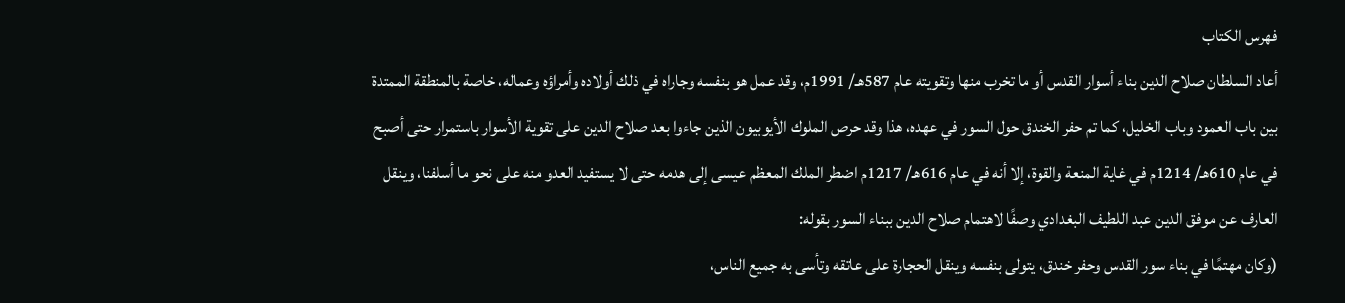فهرس الكتاب
أعاد السلطان صلاح الدين بناء أسوار القدس أو ما تخرب منها وتقويته عام 587هـ/ 1991م، وقد عمل هو بنفسه وجاراه في ذلك أولاده وأمراؤه وعماله، خاصة بالمنطقة الممتدة بين باب العمود وباب الخليل، كما تم حفر الخندق حول السور في عهده، هذا وقد حرص الملوك الأيوبيون الذين جاءوا بعد صلاح الدين على تقوية الأسوار باستمرار حتى أصبح في عام 610هـ/ 1214م في غاية المنعة والقوة، إلا أنه في عام 616هـ/ 1217م اضطر الملك المعظم عيسى إلى هدمه حتى لا يستفيد العدو منه على نحو ما أسلفنا، وينقل العارف عن موفق الدين عبد اللطيف البغدادي وصفًا لاهتمام صلاح الدين ببناء السور بقوله:
(وكان مهتمًا في بناء سور القدس وحفر خندق، يتولى بنفسه وينقل الحجارة على عاتقه وتأسى به جميع الناس،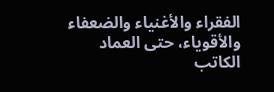الفقراء والأغنياء والضعفاء والأقوياء، حتى العماد الكاتب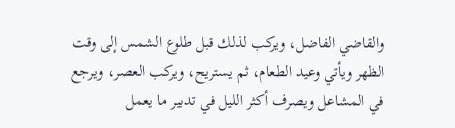والقاضي الفاضل، ويركب لذلك قبل طلوع الشمس إلى وقت الظهر ويأتي وعيد الطعام، ثم يستريح، ويركب العصر، ويرجع في المشاعل ويصرف أكثر الليل في تدبير ما يعمل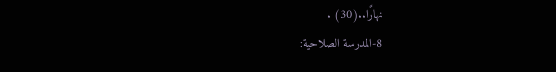نهارًا..(30) .
8-المدرسة الصلاحية: